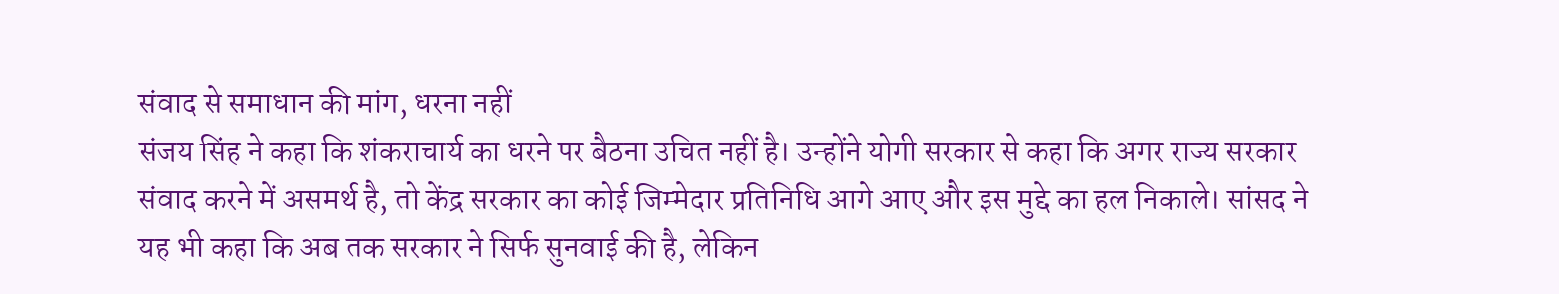संवाद से समाधान की मांग, धरना नहीं
संजय सिंह ने कहा कि शंकराचार्य का धरने पर बैठना उचित नहीं है। उन्होंने योगी सरकार से कहा कि अगर राज्य सरकार संवाद करने में असमर्थ है, तो केंद्र सरकार का कोई जिम्मेदार प्रतिनिधि आगे आए और इस मुद्दे का हल निकाले। सांसद ने यह भी कहा कि अब तक सरकार ने सिर्फ सुनवाई की है, लेकिन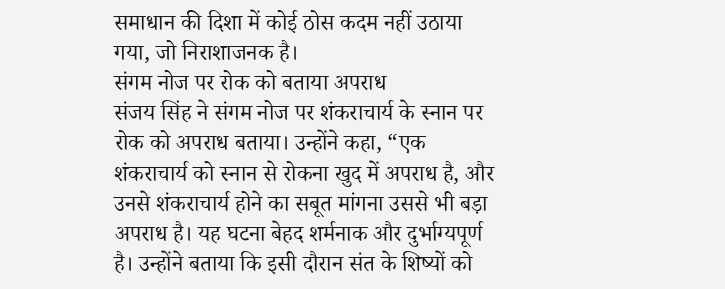समाधान की दिशा में कोई ठोस कदम नहीं उठाया गया, जो निराशाजनक है।
संगम नोज पर रोक को बताया अपराध
संजय सिंह ने संगम नोज पर शंकराचार्य के स्नान पर रोक को अपराध बताया। उन्होंने कहा, “एक शंकराचार्य को स्नान से रोकना खुद में अपराध है, और उनसे शंकराचार्य होने का सबूत मांगना उससे भी बड़ा अपराध है। यह घटना बेहद शर्मनाक और दुर्भाग्यपूर्ण है। उन्होंने बताया कि इसी दौरान संत के शिष्यों को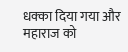धक्का दिया गया और महाराज को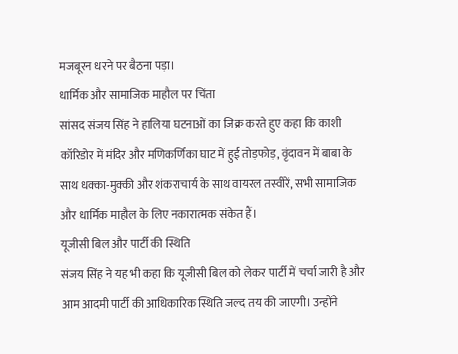मजबूरन धरने पर बैठना पड़ा।
धार्मिक और सामाजिक माहौल पर चिंता
सांसद संजय सिंह ने हालिया घटनाओं का जिक्र करते हुए कहा कि काशी कॉरिडोर में मंदिर और मणिकर्णिका घाट में हुई तोड़फोड़, वृंदावन में बाबा के साथ धक्का-मुक्की और शंकराचार्य के साथ वायरल तस्वीरें, सभी सामाजिक और धार्मिक माहौल के लिए नकारात्मक संकेत हैं।
यूजीसी बिल और पार्टी की स्थिति
संजय सिंह ने यह भी कहा कि यूजीसी बिल को लेकर पार्टी में चर्चा जारी है और आम आदमी पार्टी की आधिकारिक स्थिति जल्द तय की जाएगी। उन्होंने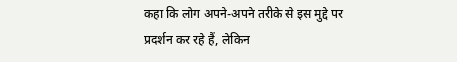कहा कि लोग अपने-अपने तरीके से इस मुद्दे पर प्रदर्शन कर रहे हैं, लेकिन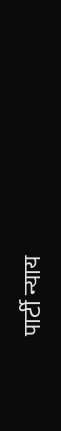पार्टी न्याय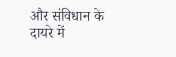और संविधान के दायरे में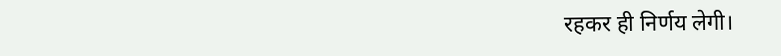रहकर ही निर्णय लेगी।